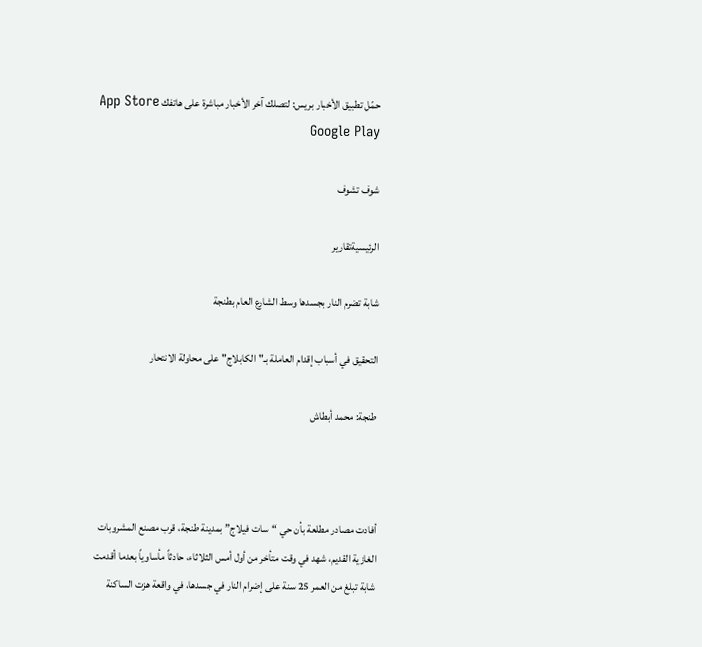حمّل تطبيق الأخبار بريس: لتصلك آخر الأخبار مباشرة على هاتفك App Store Google Play

شوف تشوف

الرئيسيةتقارير

شابة تضرم النار بجسدها وسط الشارع العام بطنجة

التحقيق في أسباب إقدام العاملة بـ"الكابلاج" على محاولة الانتحار

طنجة: محمد أبطاش



أفادت مصادر مطلعة بأن حي “سات فيلاج” بمدينة طنجة، قرب مصنع المشروبات الغازية القديم، شهد في وقت متأخر من أول أمس الثلاثاء، حادثاً مأساوياً بعدما أقدمت شابة تبلغ من العمر 25 سنة على إضرام النار في جسدها، في واقعة هزت الساكنة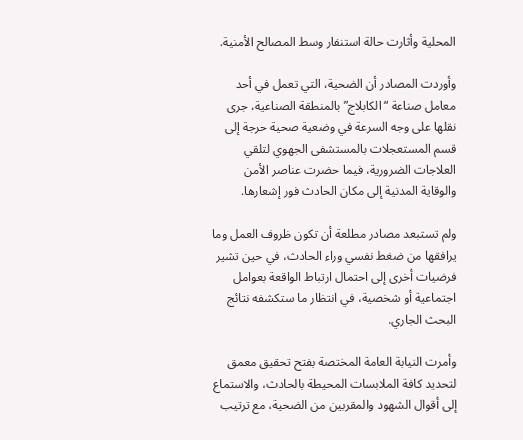المحلية وأثارت حالة استنفار وسط المصالح الأمنية.

وأوردت المصادر أن الضحية، التي تعمل في أحد معامل صناعة “الكابلاج” بالمنطقة الصناعية، جرى نقلها على وجه السرعة في وضعية صحية حرجة إلى قسم المستعجلات بالمستشفى الجهوي لتلقي العلاجات الضرورية، فيما حضرت عناصر الأمن والوقاية المدنية إلى مكان الحادث فور إشعارها.

ولم تستبعد مصادر مطلعة أن تكون ظروف العمل وما يرافقها من ضغط نفسي وراء الحادث، في حين تشير فرضيات أخرى إلى احتمال ارتباط الواقعة بعوامل اجتماعية أو شخصية، في انتظار ما ستكشفه نتائج البحث الجاري.

وأمرت النيابة العامة المختصة بفتح تحقيق معمق لتحديد كافة الملابسات المحيطة بالحادث، والاستماع إلى أقوال الشهود والمقربين من الضحية، مع ترتيب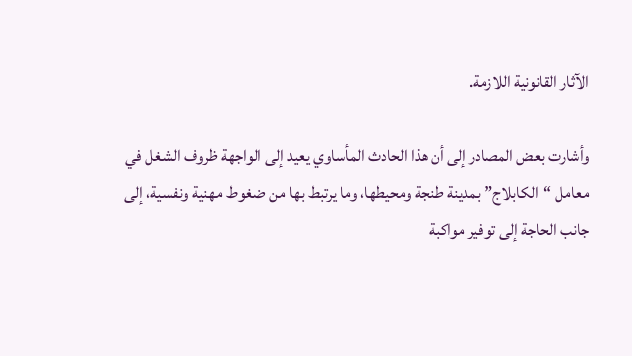الآثار القانونية اللازمة.

وأشارت بعض المصادر إلى أن هذا الحادث المأساوي يعيد إلى الواجهة ظروف الشغل في معامل “الكابلاج” بمدينة طنجة ومحيطها، وما يرتبط بها من ضغوط مهنية ونفسية، إلى جانب الحاجة إلى توفير مواكبة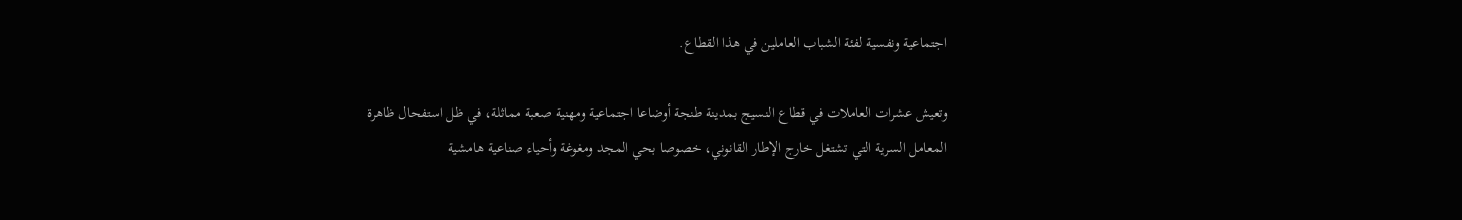اجتماعية ونفسية لفئة الشباب العاملين في هذا القطاع.

وتعيش عشرات العاملات في قطاع النسيج بمدينة طنجة أوضاعا اجتماعية ومهنية صعبة مماثلة، في ظل استفحال ظاهرة المعامل السرية التي تشتغل خارج الإطار القانوني، خصوصا بحي المجد ومغوغة وأحياء صناعية هامشية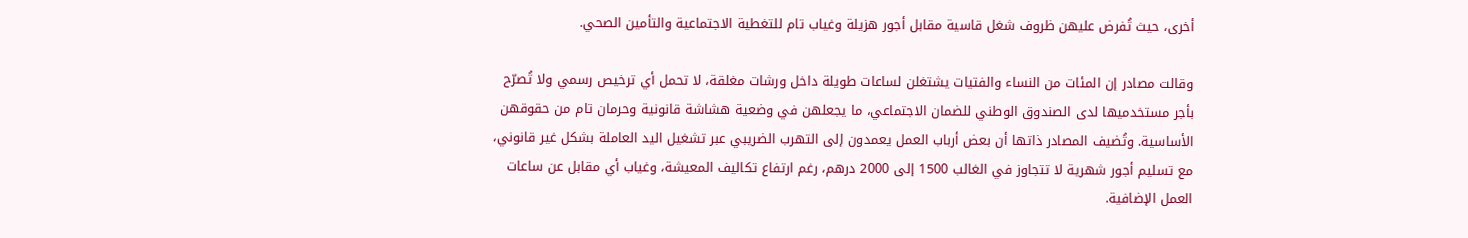أخرى، حيث تُفرض عليهن ظروف شغل قاسية مقابل أجور هزيلة وغياب تام للتغطية الاجتماعية والتأمين الصحي.

وقالت مصادر إن المئات من النساء والفتيات يشتغلن لساعات طويلة داخل ورشات مغلقة، لا تحمل أي ترخيص رسمي ولا تُصرّح بأجر مستخدميها لدى الصندوق الوطني للضمان الاجتماعي، ما يجعلهن في وضعية هشاشة قانونية وحرمان تام من حقوقهن الأساسية. وتُضيف المصادر ذاتها أن بعض أرباب العمل يعمدون إلى التهرب الضريبي عبر تشغيل اليد العاملة بشكل غير قانوني، مع تسليم أجور شهرية لا تتجاوز في الغالب 1500 إلى 2000 درهم، رغم ارتفاع تكاليف المعيشة، وغياب أي مقابل عن ساعات العمل الإضافية.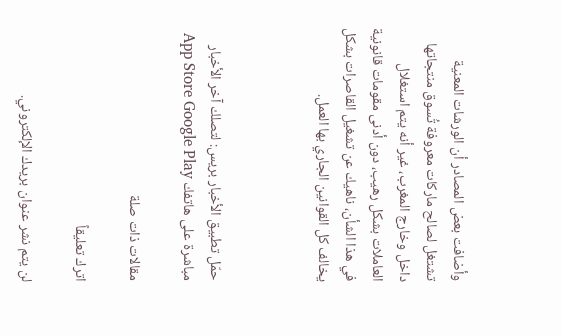وأضافت بعض المصادر أن الورشات المعنية تشتغل لصالح ماركات معروفة تُسوق منتجاتها داخل وخارج المغرب، غير أنه يتم استغلال العاملات بشكل رهيب، دون أدنى مقومات قانونية في هذا الشأن، ناهيك عن تشغيل القاصرات بشكل يخالف كل القوانين الجاري بها العمل.



حمّل تطبيق الأخبار بريس: لتصلك آخر الأخبار مباشرة على هاتفك App Store Google Play

مقالات ذات صلة

اترك تعليقاً

لن يتم نشر عنوان بريدك الإلكتروني.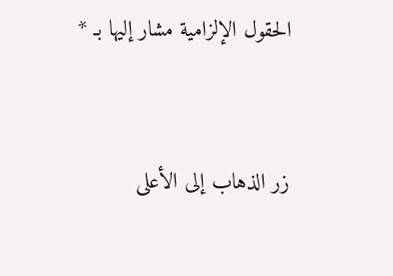الحقول الإلزامية مشار إليها بـ *


زر الذهاب إلى الأعلى